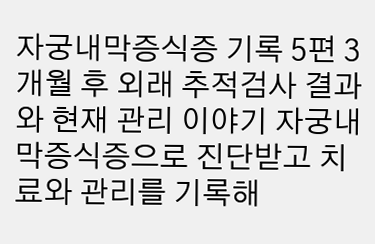자궁내막증식증 기록 5편 3개월 후 외래 추적검사 결과와 현재 관리 이야기 자궁내막증식증으로 진단받고 치료와 관리를 기록해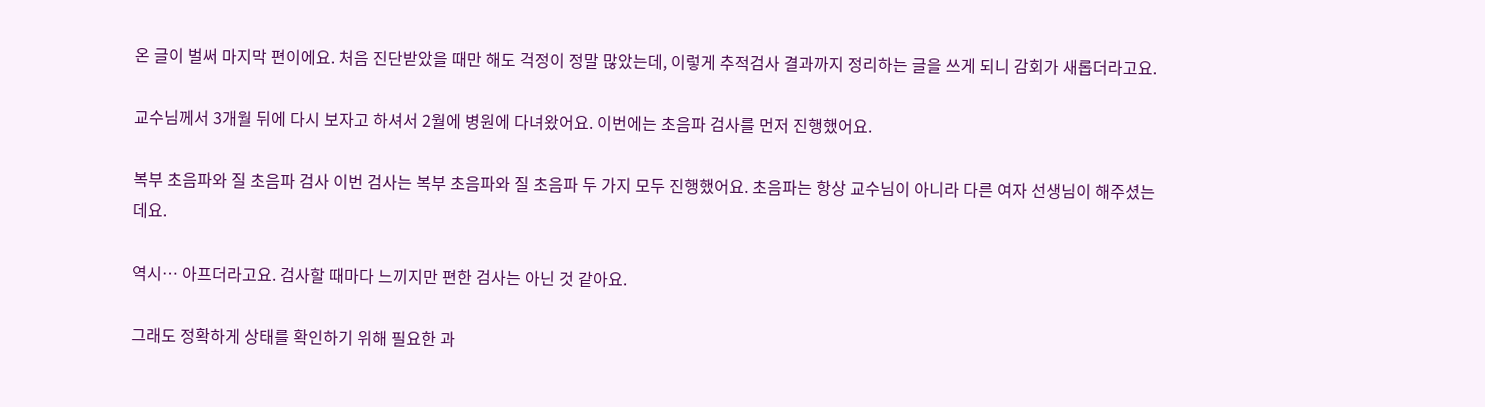온 글이 벌써 마지막 편이에요. 처음 진단받았을 때만 해도 걱정이 정말 많았는데, 이렇게 추적검사 결과까지 정리하는 글을 쓰게 되니 감회가 새롭더라고요.

교수님께서 3개월 뒤에 다시 보자고 하셔서 2월에 병원에 다녀왔어요. 이번에는 초음파 검사를 먼저 진행했어요.

복부 초음파와 질 초음파 검사 이번 검사는 복부 초음파와 질 초음파 두 가지 모두 진행했어요. 초음파는 항상 교수님이 아니라 다른 여자 선생님이 해주셨는데요.

역시… 아프더라고요. 검사할 때마다 느끼지만 편한 검사는 아닌 것 같아요.

그래도 정확하게 상태를 확인하기 위해 필요한 과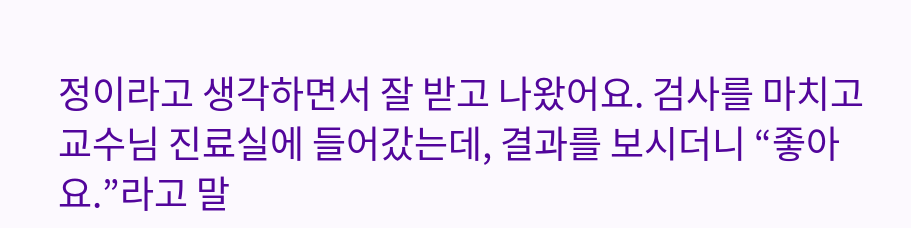정이라고 생각하면서 잘 받고 나왔어요. 검사를 마치고 교수님 진료실에 들어갔는데, 결과를 보시더니 “좋아요.”라고 말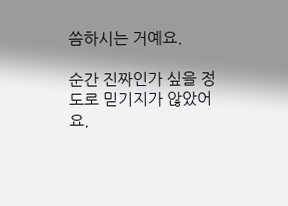씀하시는 거예요.

순간 진짜인가 싶을 정도로 믿기지가 않았어요.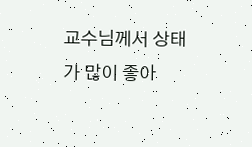교수님께서 상태가 많이 좋아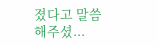졌다고 말씀해주셨...